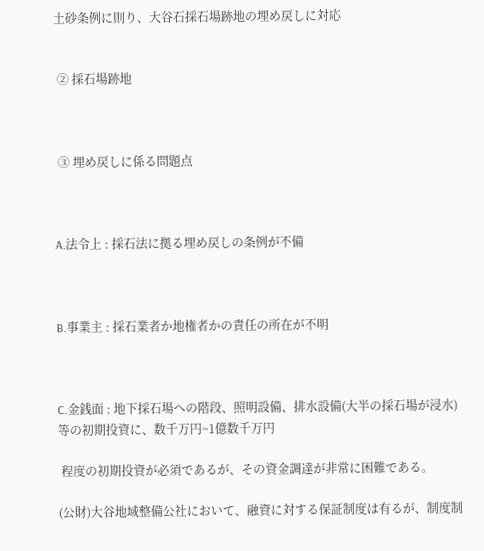土砂条例に則り、大谷石採石場跡地の埋め戻しに対応


 ② 採石場跡地



 ③ 埋め戻しに係る問題点



A.法令上 : 採石法に拠る埋め戻しの条例が不備



B.事業主 : 採石業者か地権者かの責任の所在が不明



C.金銭面 : 地下採石場への階段、照明設備、排水設備(大半の採石場が浸水)等の初期投資に、数千万円~1億数千万円

 程度の初期投資が必須であるが、その資金調達が非常に困難である。

(公財)大谷地域整備公社において、融資に対する保証制度は有るが、制度制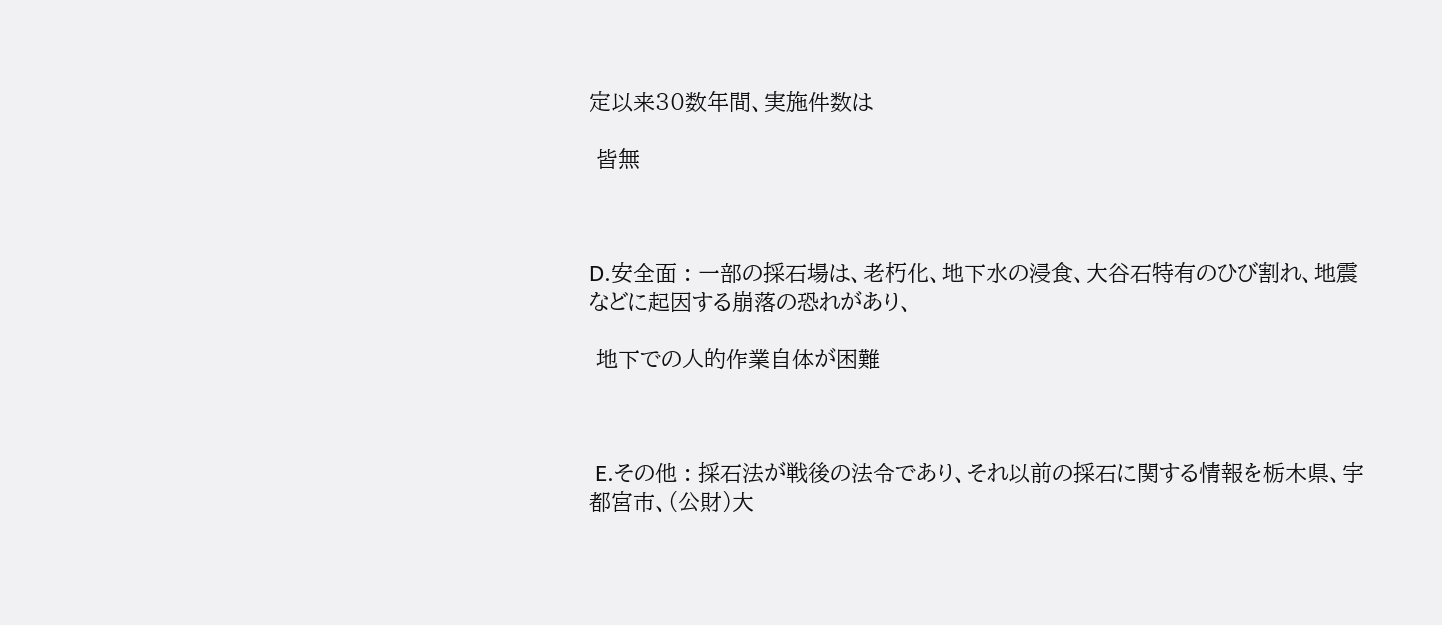定以来30数年間、実施件数は

 皆無



D.安全面 : 一部の採石場は、老朽化、地下水の浸食、大谷石特有のひび割れ、地震などに起因する崩落の恐れがあり、

 地下での人的作業自体が困難



 E.その他 : 採石法が戦後の法令であり、それ以前の採石に関する情報を栃木県、宇都宮市、(公財)大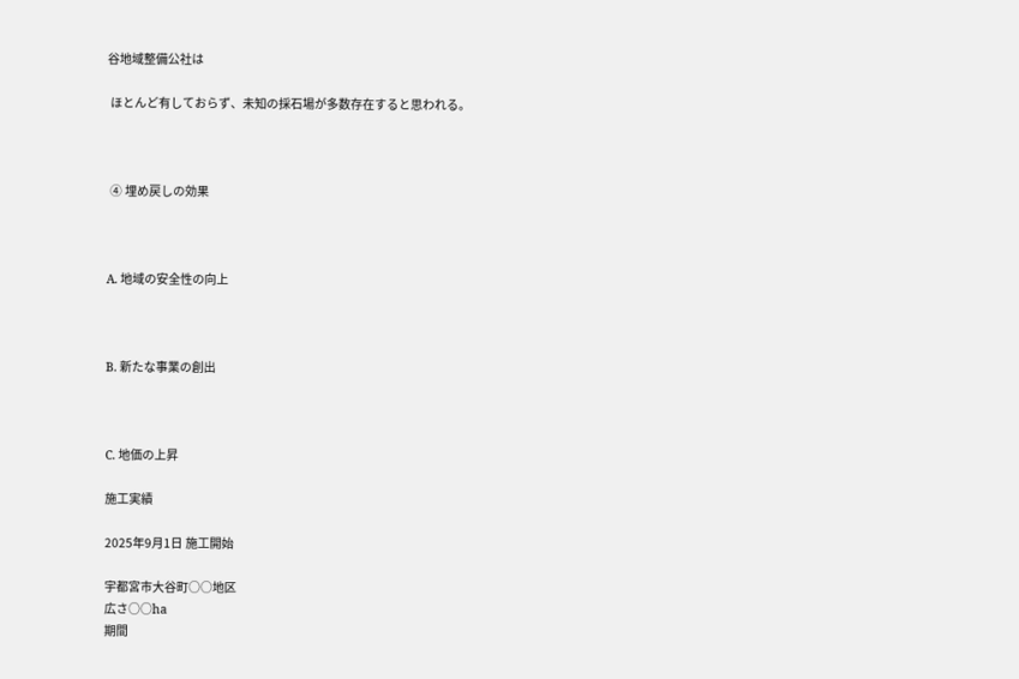谷地域整備公社は

 ほとんど有しておらず、未知の採石場が多数存在すると思われる。



 ④ 埋め戻しの効果



A. 地域の安全性の向上



B. 新たな事業の創出



C. 地価の上昇

施工実績

2025年9月1日 施工開始

宇都宮市大谷町○○地区
広さ○○ha
期間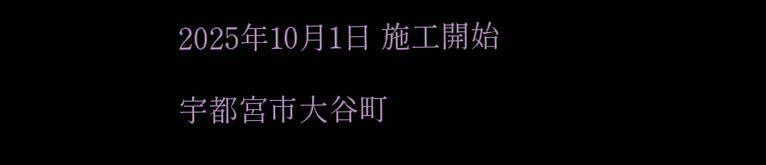2025年10月1日 施工開始

宇都宮市大谷町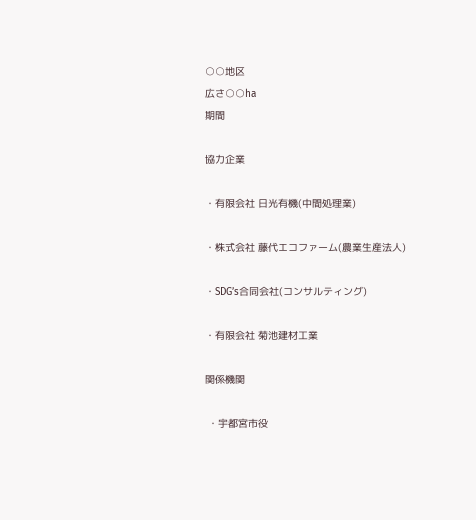○○地区
広さ○○ha
期間

協力企業

・有限会社 日光有機(中間処理業)

・株式会社 藤代エコファーム(農業生産法人)

・SDG’s合同会社(コンサルティング)

・有限会社 菊池建材工業

関係機関

 ・宇都宮市役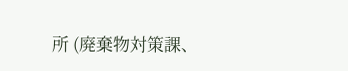所 (廃棄物対策課、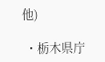他)

 ・栃木県庁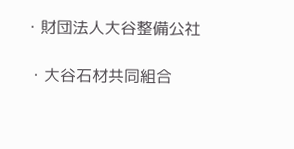・財団法人大谷整備公社

 ・大谷石材共同組合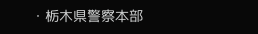・栃木県警察本部